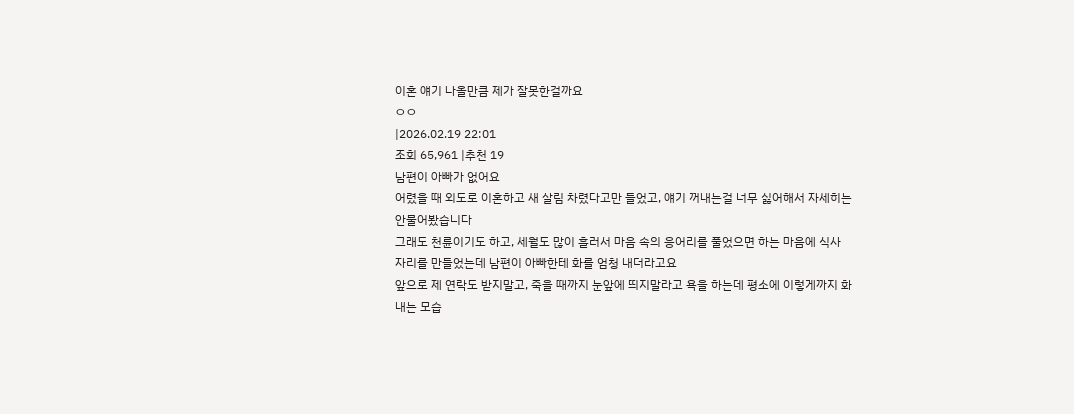이혼 얘기 나올만큼 제가 잘못한걸까요
ㅇㅇ
|2026.02.19 22:01
조회 65,961 |추천 19
남편이 아빠가 없어요
어렸을 때 외도로 이혼하고 새 살림 차렸다고만 들었고, 얘기 꺼내는걸 너무 싫어해서 자세히는 안물어봤습니다
그래도 천륜이기도 하고, 세월도 많이 흘러서 마음 속의 응어리를 풀었으면 하는 마음에 식사 자리를 만들었는데 남편이 아빠한테 화를 엄청 내더라고요
앞으로 제 연락도 받지말고, 죽을 때까지 눈앞에 띄지말라고 욕을 하는데 평소에 이렇게까지 화내는 모습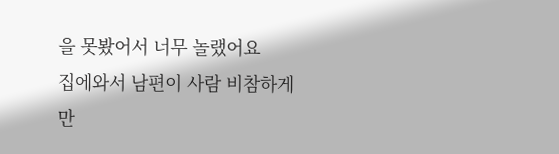을 못봤어서 너무 놀랬어요
집에와서 남편이 사람 비참하게 만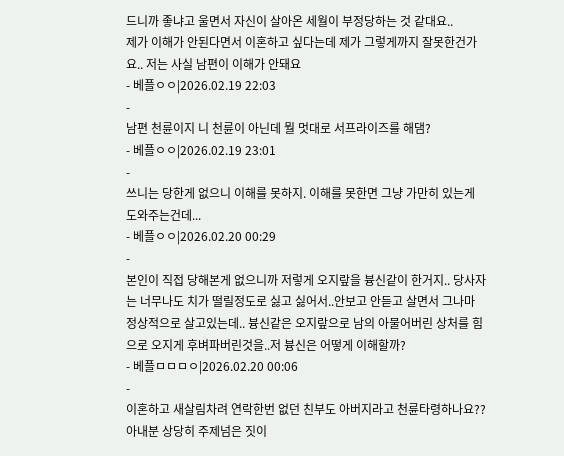드니까 좋냐고 울면서 자신이 살아온 세월이 부정당하는 것 같대요..
제가 이해가 안된다면서 이혼하고 싶다는데 제가 그렇게까지 잘못한건가요.. 저는 사실 남편이 이해가 안돼요
- 베플ㅇㅇ|2026.02.19 22:03
-
남편 천륜이지 니 천륜이 아닌데 뭘 멋대로 서프라이즈를 해댐?
- 베플ㅇㅇ|2026.02.19 23:01
-
쓰니는 당한게 없으니 이해를 못하지. 이해를 못한면 그냥 가만히 있는게 도와주는건데...
- 베플ㅇㅇ|2026.02.20 00:29
-
본인이 직접 당해본게 없으니까 저렇게 오지랖을 븅신같이 한거지.. 당사자는 너무나도 치가 떨릴정도로 싫고 싫어서..안보고 안듣고 살면서 그나마 정상적으로 살고있는데.. 븅신같은 오지랖으로 남의 아물어버린 상처를 힘으로 오지게 후벼파버린것을..저 븅신은 어떻게 이해할까?
- 베플ㅁㅁㅁㅇ|2026.02.20 00:06
-
이혼하고 새살림차려 연락한번 없던 친부도 아버지라고 천륜타령하나요?? 아내분 상당히 주제넘은 짓이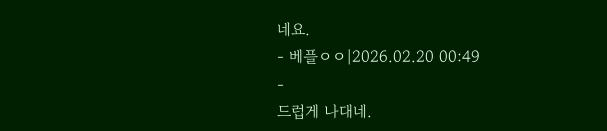네요.
- 베플ㅇㅇ|2026.02.20 00:49
-
드럽게 나대네.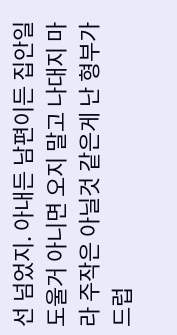선 넘었지. 아내든 남편이든 집안일 도울거 아니면 오지 말고 나대지 마라 주작은 아닐것 같은게 난 형부가 드럽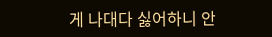게 나대다 싫어하니 안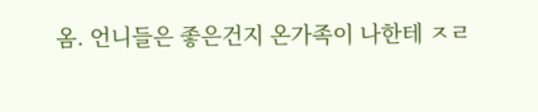옴. 언니들은 좋은건지 온가족이 나한테 ㅈㄹ